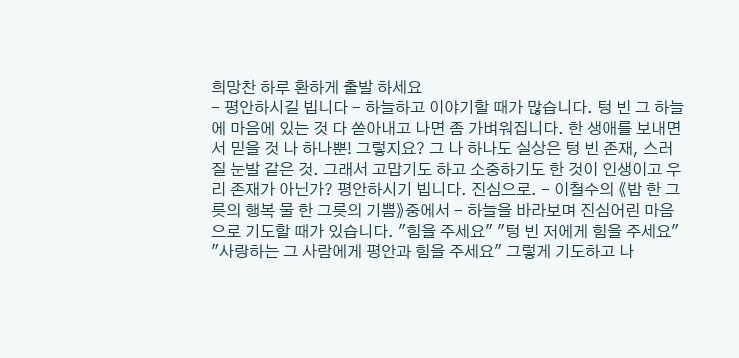희망찬 하루 환하게 출발 하세요
- 평안하시길 빕니다 - 하늘하고 이야기할 때가 많습니다. 텅 빈 그 하늘에 마음에 있는 것 다 쏟아내고 나면 좀 가벼워집니다. 한 생애를 보내면서 믿을 것 나 하나뿐! 그렇지요? 그 나 하나도 실상은 텅 빈 존재, 스러질 눈발 같은 것. 그래서 고맙기도 하고 소중하기도 한 것이 인생이고 우리 존재가 아닌가? 평안하시기 빕니다. 진심으로. - 이철수의 《밥 한 그릇의 행복 물 한 그릇의 기쁨》중에서 - 하늘을 바라보며 진심어린 마음으로 기도할 때가 있습니다. "힘을 주세요" "텅 빈 저에게 힘을 주세요" "사랑하는 그 사람에게 평안과 힘을 주세요" 그렇게 기도하고 나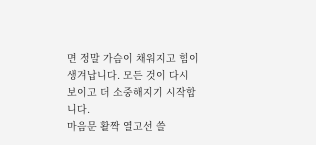면 정말 가슴이 채워지고 힘이 생겨납니다. 모든 것이 다시 보이고 더 소중해지기 시작합니다.
마음문 활짝 열고선 쓸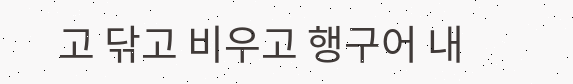고 닦고 비우고 행구어 내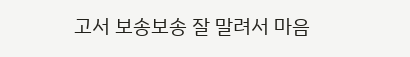고서 보송보송 잘 말려서 마음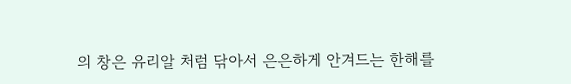의 창은 유리알 처럼 닦아서 은은하게 안겨드는 한해를